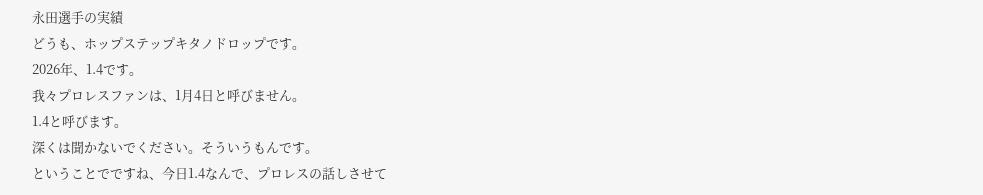永田選手の実績
どうも、ホップステップキタノドロップです。
2026年、1.4です。
我々プロレスファンは、1月4日と呼びません。
1.4と呼びます。
深くは聞かないでください。そういうもんです。
ということでですね、今日1.4なんで、プロレスの話しさせて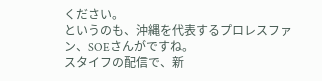ください。
というのも、沖縄を代表するプロレスファン、SOEさんがですね。
スタイフの配信で、新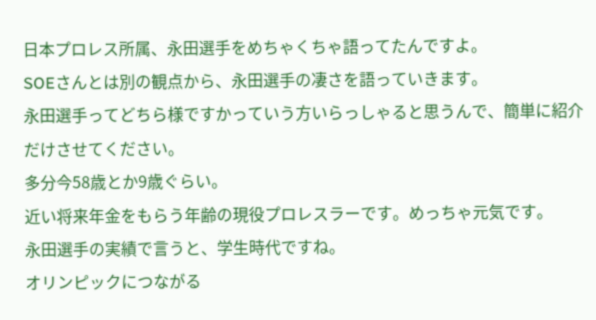日本プロレス所属、永田選手をめちゃくちゃ語ってたんですよ。
SOEさんとは別の観点から、永田選手の凄さを語っていきます。
永田選手ってどちら様ですかっていう方いらっしゃると思うんで、簡単に紹介だけさせてください。
多分今58歳とか9歳ぐらい。
近い将来年金をもらう年齢の現役プロレスラーです。めっちゃ元気です。
永田選手の実績で言うと、学生時代ですね。
オリンピックにつながる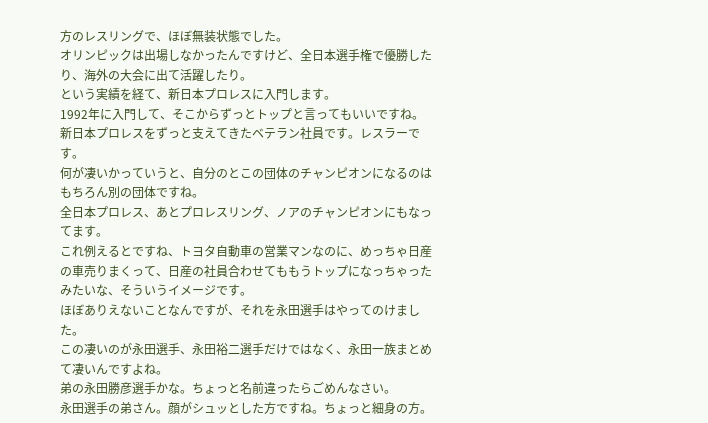方のレスリングで、ほぼ無装状態でした。
オリンピックは出場しなかったんですけど、全日本選手権で優勝したり、海外の大会に出て活躍したり。
という実績を経て、新日本プロレスに入門します。
1992年に入門して、そこからずっとトップと言ってもいいですね。
新日本プロレスをずっと支えてきたベテラン社員です。レスラーです。
何が凄いかっていうと、自分のとこの団体のチャンピオンになるのはもちろん別の団体ですね。
全日本プロレス、あとプロレスリング、ノアのチャンピオンにもなってます。
これ例えるとですね、トヨタ自動車の営業マンなのに、めっちゃ日産の車売りまくって、日産の社員合わせてももうトップになっちゃったみたいな、そういうイメージです。
ほぼありえないことなんですが、それを永田選手はやってのけました。
この凄いのが永田選手、永田裕二選手だけではなく、永田一族まとめて凄いんですよね。
弟の永田勝彦選手かな。ちょっと名前違ったらごめんなさい。
永田選手の弟さん。顔がシュッとした方ですね。ちょっと細身の方。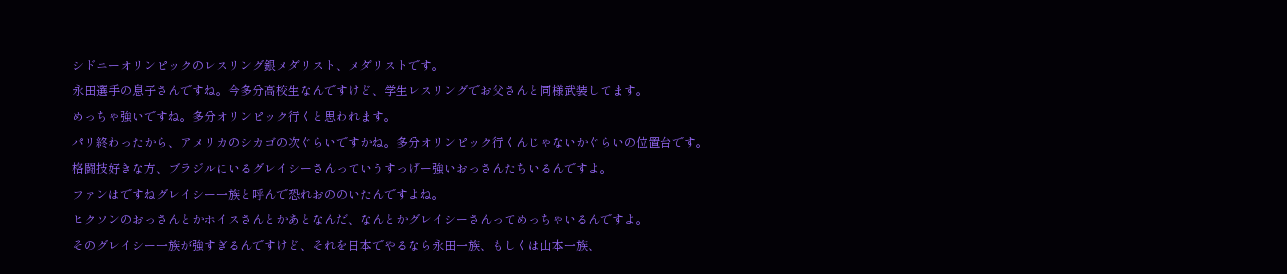シドニーオリンピックのレスリング銀メダリスト、メダリストです。
永田選手の息子さんですね。今多分高校生なんですけど、学生レスリングでお父さんと同様武装してます。
めっちゃ強いですね。多分オリンピック行くと思われます。
パリ終わったから、アメリカのシカゴの次ぐらいですかね。多分オリンピック行くんじゃないかぐらいの位置台です。
格闘技好きな方、ブラジルにいるグレイシーさんっていうすっげー強いおっさんたちいるんですよ。
ファンはですねグレイシー一族と呼んで恐れおののいたんですよね。
ヒクソンのおっさんとかホイスさんとかあとなんだ、なんとかグレイシーさんってめっちゃいるんですよ。
そのグレイシー一族が強すぎるんですけど、それを日本でやるなら永田一族、もしくは山本一族、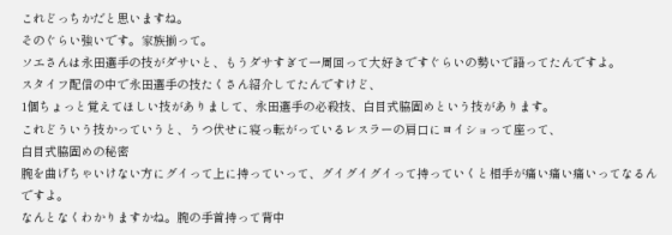これどっちかだと思いますね。
そのぐらい強いです。家族揃って。
ソエさんは永田選手の技がダサいと、もうダサすぎて一周回って大好きですぐらいの勢いで語ってたんですよ。
スタイフ配信の中で永田選手の技たくさん紹介してたんですけど、
1個ちょっと覚えてほしい技がありまして、永田選手の必殺技、白目式脇固めという技があります。
これどういう技かっていうと、うつ伏せに寝っ転がっているレスラーの肩口にヨイショって座って、
白目式脇固めの秘密
腕を曲げちゃいけない方にグイって上に持っていって、グイグイグイって持っていくと相手が痛い痛い痛いってなるんですよ。
なんとなくわかりますかね。腕の手首持って背中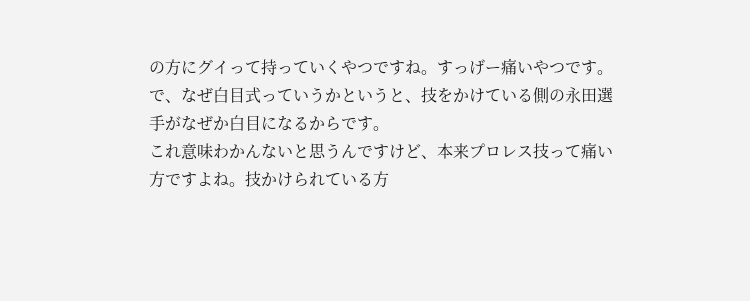の方にグイって持っていくやつですね。すっげー痛いやつです。
で、なぜ白目式っていうかというと、技をかけている側の永田選手がなぜか白目になるからです。
これ意味わかんないと思うんですけど、本来プロレス技って痛い方ですよね。技かけられている方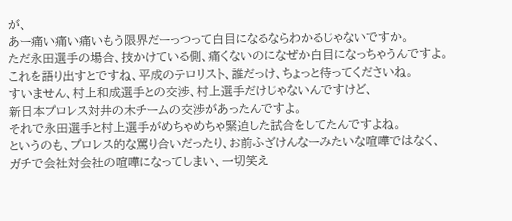が、
あー痛い痛い痛いもう限界だーっつって白目になるならわかるじゃないですか。
ただ永田選手の場合、技かけている側、痛くないのになぜか白目になっちゃうんですよ。
これを語り出すとですね、平成のテロリスト、誰だっけ、ちょっと待ってくださいね。
すいません、村上和成選手との交渉、村上選手だけじゃないんですけど、
新日本プロレス対井の木チームの交渉があったんですよ。
それで永田選手と村上選手がめちゃめちゃ緊迫した試合をしてたんですよね。
というのも、プロレス的な罵り合いだったり、お前ふざけんなーみたいな喧嘩ではなく、
ガチで会社対会社の喧嘩になってしまい、一切笑え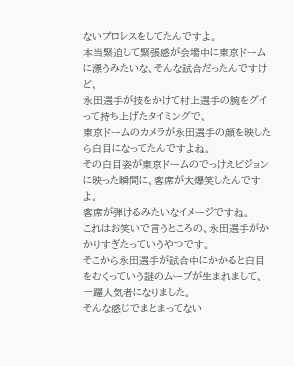ないプロレスをしてたんですよ。
本当緊迫して緊張感が会場中に東京ドームに漂うみたいな、そんな試合だったんですけど、
永田選手が技をかけて村上選手の腕をグイって持ち上げたタイミングで、
東京ドームのカメラが永田選手の顔を映したら白目になってたんですよね。
その白目姿が東京ドームのでっけえビジョンに映った瞬間に、客席が大爆笑したんですよ。
客席が弾けるみたいなイメージですね。
これはお笑いで言うところの、永田選手がかかりすぎたっていうやつです。
そこから永田選手が試合中にかかると白目をむくっていう謎のムーブが生まれまして、
一躍人気者になりました。
そんな感じでまとまってない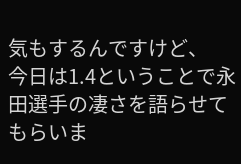気もするんですけど、
今日は1.4ということで永田選手の凄さを語らせてもらいま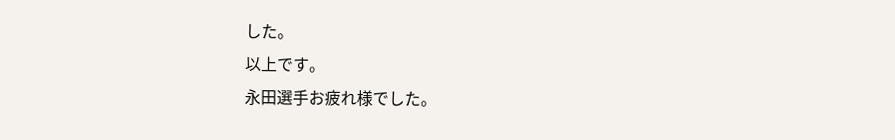した。
以上です。
永田選手お疲れ様でした。